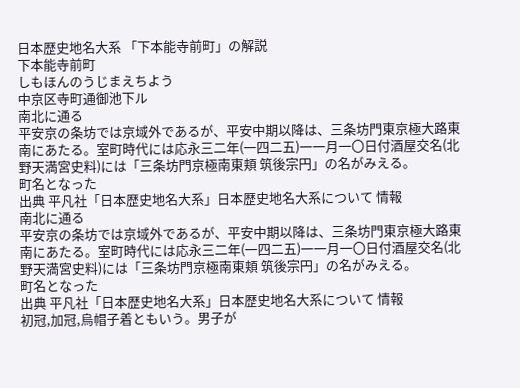日本歴史地名大系 「下本能寺前町」の解説
下本能寺前町
しもほんのうじまえちよう
中京区寺町通御池下ル
南北に通る
平安京の条坊では京域外であるが、平安中期以降は、三条坊門東京極大路東南にあたる。室町時代には応永三二年(一四二五)一一月一〇日付酒屋交名(北野天満宮史料)には「三条坊門京極南東頬 筑後宗円」の名がみえる。
町名となった
出典 平凡社「日本歴史地名大系」日本歴史地名大系について 情報
南北に通る
平安京の条坊では京域外であるが、平安中期以降は、三条坊門東京極大路東南にあたる。室町時代には応永三二年(一四二五)一一月一〇日付酒屋交名(北野天満宮史料)には「三条坊門京極南東頬 筑後宗円」の名がみえる。
町名となった
出典 平凡社「日本歴史地名大系」日本歴史地名大系について 情報
初冠,加冠,烏帽子着ともいう。男子が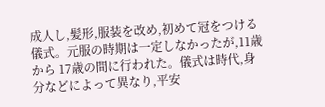成人し,髪形,服装を改め,初めて冠をつける儀式。元服の時期は一定しなかったが,11歳から 17歳の間に行われた。儀式は時代,身分などによって異なり,平安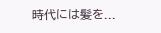時代には髪を...